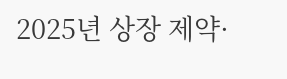2025년 상장 제약·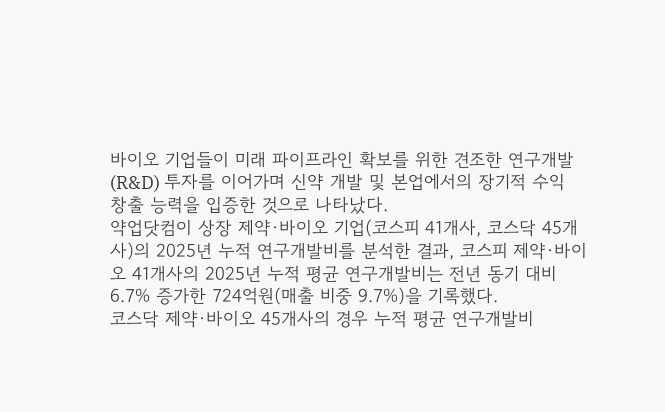바이오 기업들이 미래 파이프라인 확보를 위한 견조한 연구개발(R&D) 투자를 이어가며 신약 개발 및 본업에서의 장기적 수익 창출 능력을 입증한 것으로 나타났다.
약업닷컴이 상장 제약·바이오 기업(코스피 41개사, 코스닥 45개사)의 2025년 누적 연구개발비를 분석한 결과, 코스피 제약·바이오 41개사의 2025년 누적 평균 연구개발비는 전년 동기 대비 6.7% 증가한 724억원(매출 비중 9.7%)을 기록했다.
코스닥 제약·바이오 45개사의 경우 누적 평균 연구개발비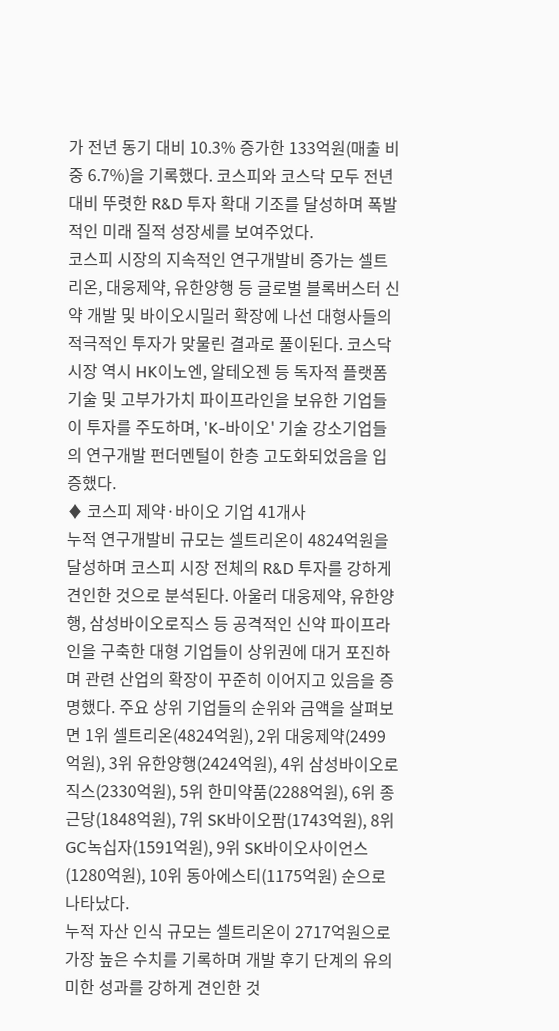가 전년 동기 대비 10.3% 증가한 133억원(매출 비중 6.7%)을 기록했다. 코스피와 코스닥 모두 전년 대비 뚜렷한 R&D 투자 확대 기조를 달성하며 폭발적인 미래 질적 성장세를 보여주었다.
코스피 시장의 지속적인 연구개발비 증가는 셀트리온, 대웅제약, 유한양행 등 글로벌 블록버스터 신약 개발 및 바이오시밀러 확장에 나선 대형사들의 적극적인 투자가 맞물린 결과로 풀이된다. 코스닥 시장 역시 HK이노엔, 알테오젠 등 독자적 플랫폼 기술 및 고부가가치 파이프라인을 보유한 기업들이 투자를 주도하며, 'K-바이오' 기술 강소기업들의 연구개발 펀더멘털이 한층 고도화되었음을 입증했다.
♦ 코스피 제약·바이오 기업 41개사
누적 연구개발비 규모는 셀트리온이 4824억원을 달성하며 코스피 시장 전체의 R&D 투자를 강하게 견인한 것으로 분석된다. 아울러 대웅제약, 유한양행, 삼성바이오로직스 등 공격적인 신약 파이프라인을 구축한 대형 기업들이 상위권에 대거 포진하며 관련 산업의 확장이 꾸준히 이어지고 있음을 증명했다. 주요 상위 기업들의 순위와 금액을 살펴보면 1위 셀트리온(4824억원), 2위 대웅제약(2499억원), 3위 유한양행(2424억원), 4위 삼성바이오로직스(2330억원), 5위 한미약품(2288억원), 6위 종근당(1848억원), 7위 SK바이오팜(1743억원), 8위 GC녹십자(1591억원), 9위 SK바이오사이언스(1280억원), 10위 동아에스티(1175억원) 순으로 나타났다.
누적 자산 인식 규모는 셀트리온이 2717억원으로 가장 높은 수치를 기록하며 개발 후기 단계의 유의미한 성과를 강하게 견인한 것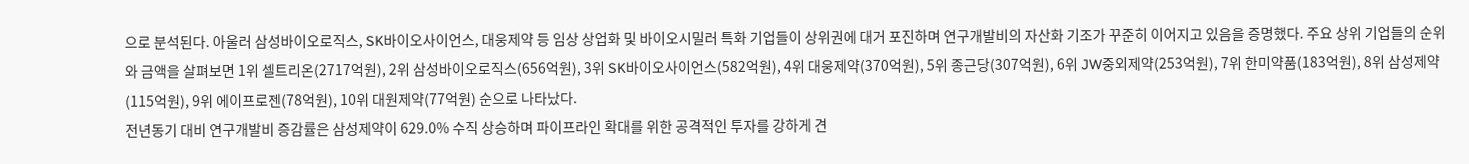으로 분석된다. 아울러 삼성바이오로직스, SK바이오사이언스, 대웅제약 등 임상 상업화 및 바이오시밀러 특화 기업들이 상위권에 대거 포진하며 연구개발비의 자산화 기조가 꾸준히 이어지고 있음을 증명했다. 주요 상위 기업들의 순위와 금액을 살펴보면 1위 셀트리온(2717억원), 2위 삼성바이오로직스(656억원), 3위 SK바이오사이언스(582억원), 4위 대웅제약(370억원), 5위 종근당(307억원), 6위 JW중외제약(253억원), 7위 한미약품(183억원), 8위 삼성제약(115억원), 9위 에이프로젠(78억원), 10위 대원제약(77억원) 순으로 나타났다.
전년동기 대비 연구개발비 증감률은 삼성제약이 629.0% 수직 상승하며 파이프라인 확대를 위한 공격적인 투자를 강하게 견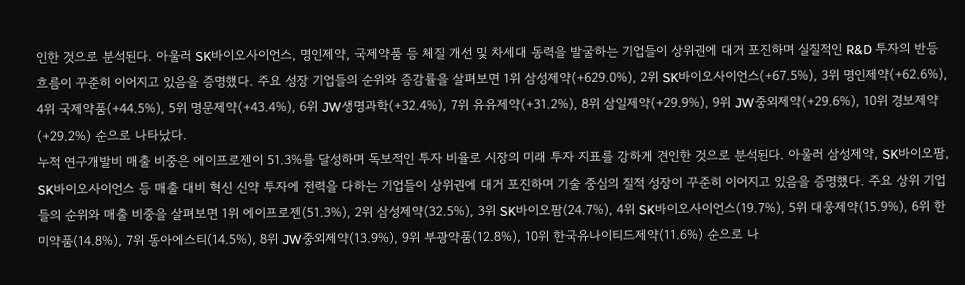인한 것으로 분석된다. 아울러 SK바이오사이언스, 명인제약, 국제약품 등 체질 개선 및 차세대 동력을 발굴하는 기업들이 상위권에 대거 포진하며 실질적인 R&D 투자의 반등 흐름이 꾸준히 이어지고 있음을 증명했다. 주요 성장 기업들의 순위와 증감률을 살펴보면 1위 삼성제약(+629.0%), 2위 SK바이오사이언스(+67.5%), 3위 명인제약(+62.6%), 4위 국제약품(+44.5%), 5위 명문제약(+43.4%), 6위 JW생명과학(+32.4%), 7위 유유제약(+31.2%), 8위 삼일제약(+29.9%), 9위 JW중외제약(+29.6%), 10위 경보제약(+29.2%) 순으로 나타났다.
누적 연구개발비 매출 비중은 에이프로젠이 51.3%를 달성하며 독보적인 투자 비율로 시장의 미래 투자 지표를 강하게 견인한 것으로 분석된다. 아울러 삼성제약, SK바이오팜, SK바이오사이언스 등 매출 대비 혁신 신약 투자에 전력을 다하는 기업들이 상위권에 대거 포진하며 기술 중심의 질적 성장이 꾸준히 이어지고 있음을 증명했다. 주요 상위 기업들의 순위와 매출 비중을 살펴보면 1위 에이프로젠(51.3%), 2위 삼성제약(32.5%), 3위 SK바이오팜(24.7%), 4위 SK바이오사이언스(19.7%), 5위 대웅제약(15.9%), 6위 한미약품(14.8%), 7위 동아에스티(14.5%), 8위 JW중외제약(13.9%), 9위 부광약품(12.8%), 10위 한국유나이티드제약(11.6%) 순으로 나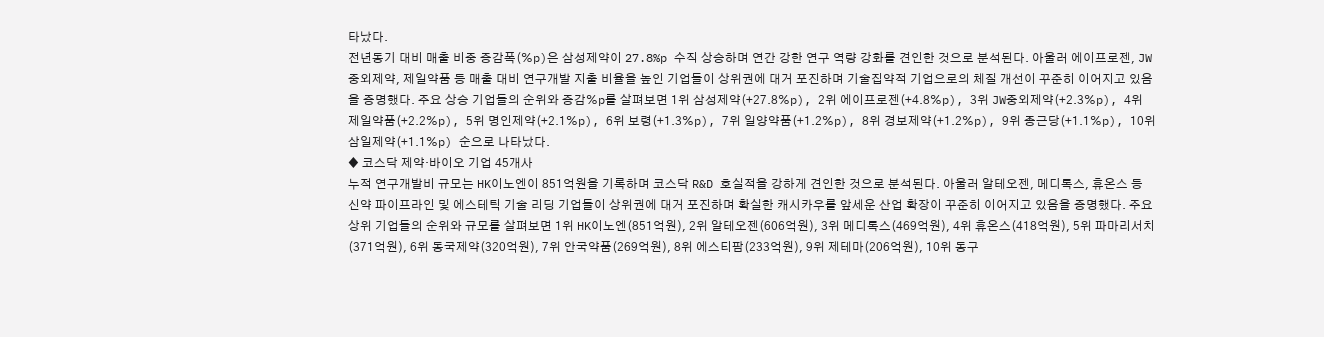타났다.
전년동기 대비 매출 비중 증감폭(%p)은 삼성제약이 27.8%p 수직 상승하며 연간 강한 연구 역량 강화를 견인한 것으로 분석된다. 아울러 에이프로젠, JW중외제약, 제일약품 등 매출 대비 연구개발 지출 비율을 높인 기업들이 상위권에 대거 포진하며 기술집약적 기업으로의 체질 개선이 꾸준히 이어지고 있음을 증명했다. 주요 상승 기업들의 순위와 증감%p를 살펴보면 1위 삼성제약(+27.8%p), 2위 에이프로젠(+4.8%p), 3위 JW중외제약(+2.3%p), 4위 제일약품(+2.2%p), 5위 명인제약(+2.1%p), 6위 보령(+1.3%p), 7위 일양약품(+1.2%p), 8위 경보제약(+1.2%p), 9위 종근당(+1.1%p), 10위 삼일제약(+1.1%p) 순으로 나타났다.
♦ 코스닥 제약·바이오 기업 45개사
누적 연구개발비 규모는 HK이노엔이 851억원을 기록하며 코스닥 R&D 호실적을 강하게 견인한 것으로 분석된다. 아울러 알테오젠, 메디톡스, 휴온스 등 신약 파이프라인 및 에스테틱 기술 리딩 기업들이 상위권에 대거 포진하며 확실한 캐시카우를 앞세운 산업 확장이 꾸준히 이어지고 있음을 증명했다. 주요 상위 기업들의 순위와 규모를 살펴보면 1위 HK이노엔(851억원), 2위 알테오젠(606억원), 3위 메디톡스(469억원), 4위 휴온스(418억원), 5위 파마리서치(371억원), 6위 동국제약(320억원), 7위 안국약품(269억원), 8위 에스티팜(233억원), 9위 제테마(206억원), 10위 동구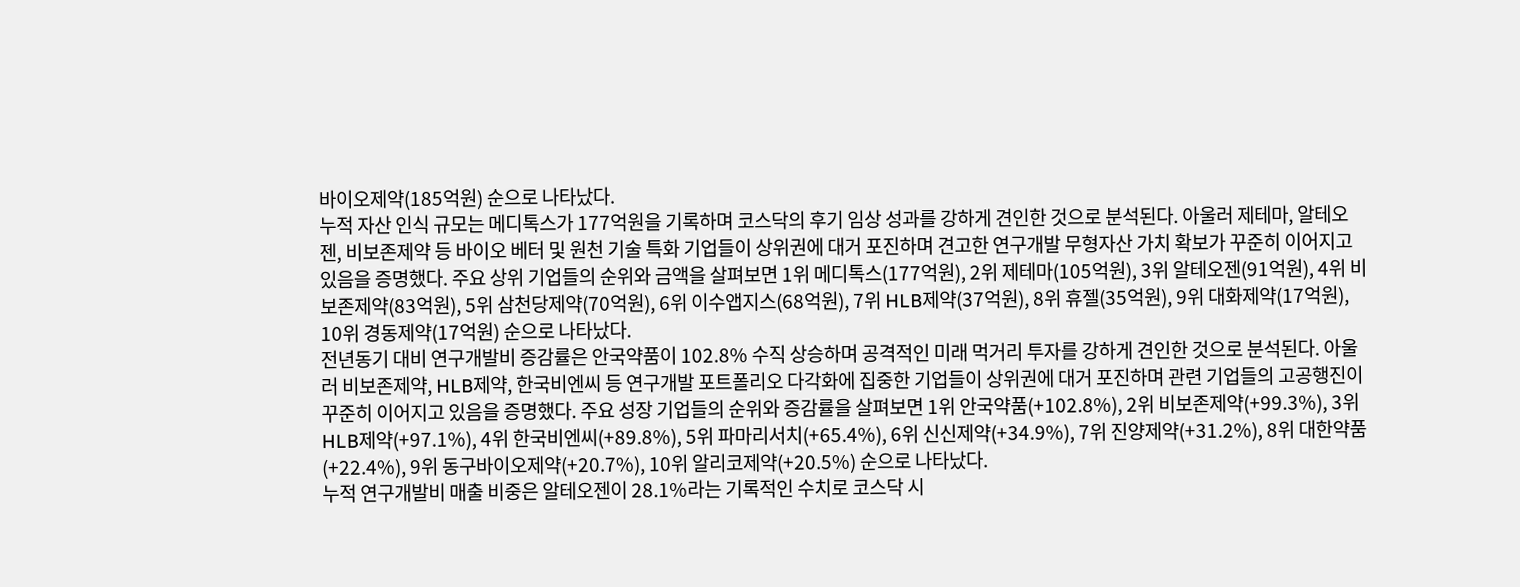바이오제약(185억원) 순으로 나타났다.
누적 자산 인식 규모는 메디톡스가 177억원을 기록하며 코스닥의 후기 임상 성과를 강하게 견인한 것으로 분석된다. 아울러 제테마, 알테오젠, 비보존제약 등 바이오 베터 및 원천 기술 특화 기업들이 상위권에 대거 포진하며 견고한 연구개발 무형자산 가치 확보가 꾸준히 이어지고 있음을 증명했다. 주요 상위 기업들의 순위와 금액을 살펴보면 1위 메디톡스(177억원), 2위 제테마(105억원), 3위 알테오젠(91억원), 4위 비보존제약(83억원), 5위 삼천당제약(70억원), 6위 이수앱지스(68억원), 7위 HLB제약(37억원), 8위 휴젤(35억원), 9위 대화제약(17억원), 10위 경동제약(17억원) 순으로 나타났다.
전년동기 대비 연구개발비 증감률은 안국약품이 102.8% 수직 상승하며 공격적인 미래 먹거리 투자를 강하게 견인한 것으로 분석된다. 아울러 비보존제약, HLB제약, 한국비엔씨 등 연구개발 포트폴리오 다각화에 집중한 기업들이 상위권에 대거 포진하며 관련 기업들의 고공행진이 꾸준히 이어지고 있음을 증명했다. 주요 성장 기업들의 순위와 증감률을 살펴보면 1위 안국약품(+102.8%), 2위 비보존제약(+99.3%), 3위 HLB제약(+97.1%), 4위 한국비엔씨(+89.8%), 5위 파마리서치(+65.4%), 6위 신신제약(+34.9%), 7위 진양제약(+31.2%), 8위 대한약품(+22.4%), 9위 동구바이오제약(+20.7%), 10위 알리코제약(+20.5%) 순으로 나타났다.
누적 연구개발비 매출 비중은 알테오젠이 28.1%라는 기록적인 수치로 코스닥 시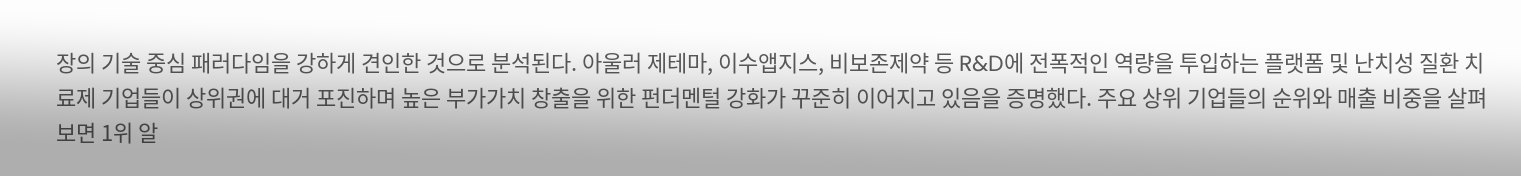장의 기술 중심 패러다임을 강하게 견인한 것으로 분석된다. 아울러 제테마, 이수앱지스, 비보존제약 등 R&D에 전폭적인 역량을 투입하는 플랫폼 및 난치성 질환 치료제 기업들이 상위권에 대거 포진하며 높은 부가가치 창출을 위한 펀더멘털 강화가 꾸준히 이어지고 있음을 증명했다. 주요 상위 기업들의 순위와 매출 비중을 살펴보면 1위 알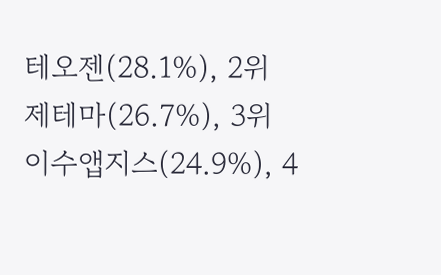테오젠(28.1%), 2위 제테마(26.7%), 3위 이수앱지스(24.9%), 4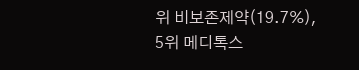위 비보존제약(19.7%), 5위 메디톡스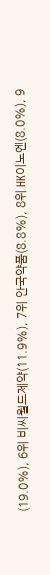(19.0%), 6위 비씨월드제약(11.9%), 7위 안국약품(8.8%), 8위 HK이노엔(8.0%), 9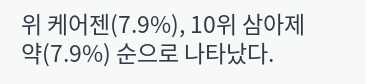위 케어젠(7.9%), 10위 삼아제약(7.9%) 순으로 나타났다.